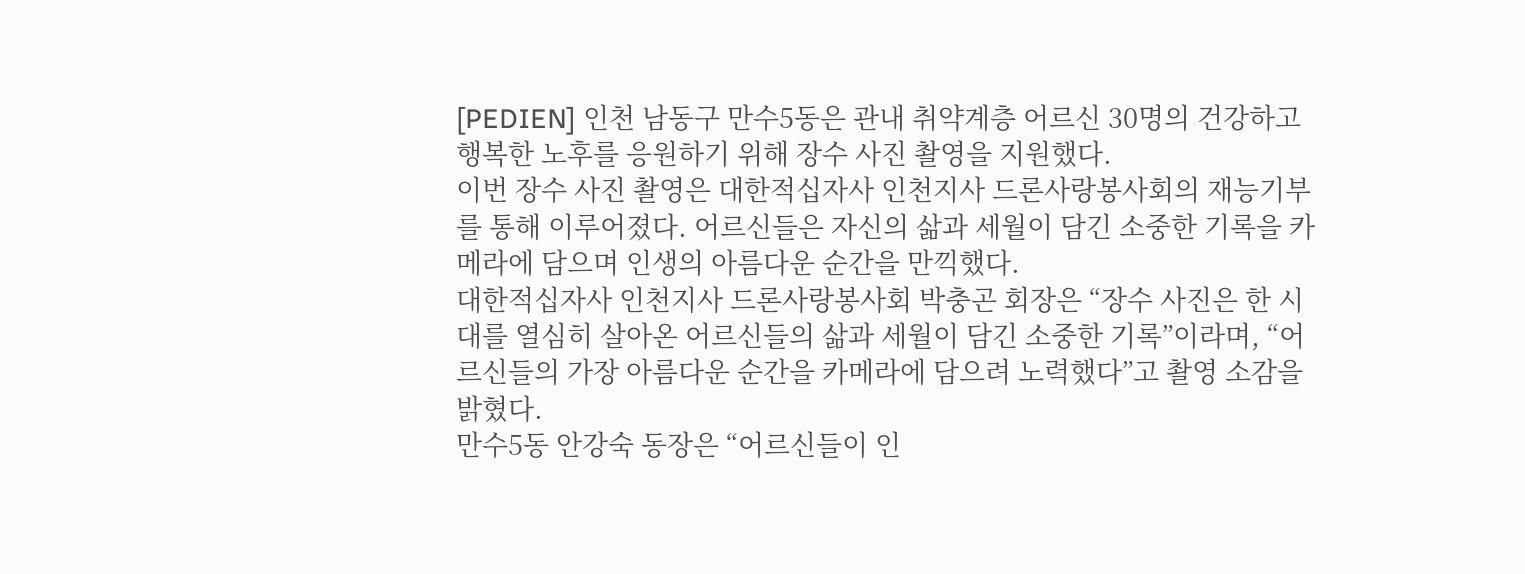[PEDIEN] 인천 남동구 만수5동은 관내 취약계층 어르신 30명의 건강하고 행복한 노후를 응원하기 위해 장수 사진 촬영을 지원했다.
이번 장수 사진 촬영은 대한적십자사 인천지사 드론사랑봉사회의 재능기부를 통해 이루어졌다. 어르신들은 자신의 삶과 세월이 담긴 소중한 기록을 카메라에 담으며 인생의 아름다운 순간을 만끽했다.
대한적십자사 인천지사 드론사랑봉사회 박충곤 회장은 “장수 사진은 한 시대를 열심히 살아온 어르신들의 삶과 세월이 담긴 소중한 기록”이라며, “어르신들의 가장 아름다운 순간을 카메라에 담으려 노력했다”고 촬영 소감을 밝혔다.
만수5동 안강숙 동장은 “어르신들이 인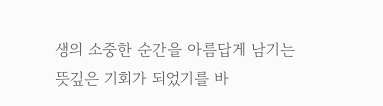생의 소중한 순간을 아름답게 남기는 뜻깊은 기회가 되었기를 바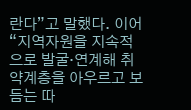란다”고 말했다. 이어 “지역자원을 지속적으로 발굴·연계해 취약계층을 아우르고 보듬는 따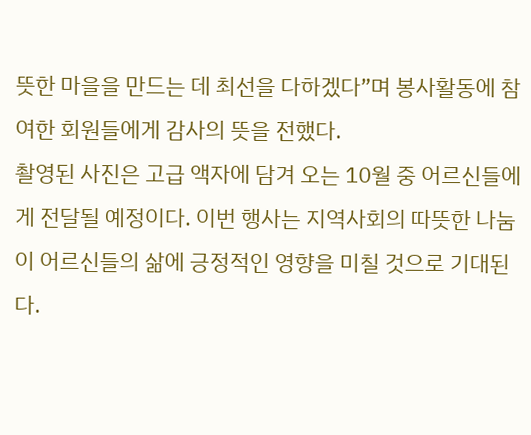뜻한 마을을 만드는 데 최선을 다하겠다”며 봉사활동에 참여한 회원들에게 감사의 뜻을 전했다.
촬영된 사진은 고급 액자에 담겨 오는 10월 중 어르신들에게 전달될 예정이다. 이번 행사는 지역사회의 따뜻한 나눔이 어르신들의 삶에 긍정적인 영향을 미칠 것으로 기대된다.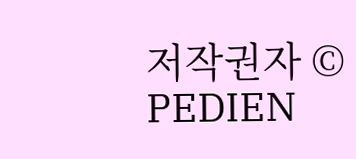저작권자 © PEDIEN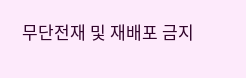무단전재 및 재배포 금지